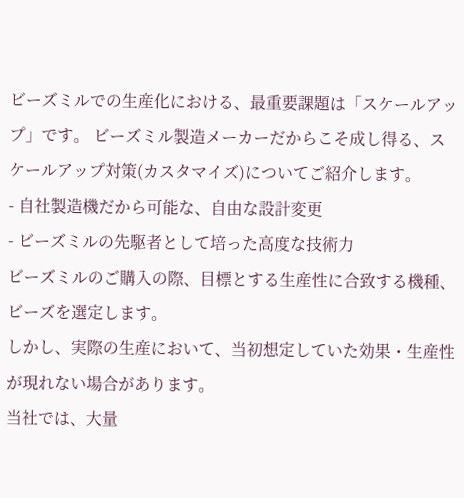ビーズミルでの生産化における、最重要課題は「スケールアップ」です。 ビーズミル製造メーカーだからこそ成し得る、スケールアップ対策(カスタマイズ)についてご紹介します。
- 自社製造機だから可能な、自由な設計変更
- ビーズミルの先駆者として培った高度な技術力
ビーズミルのご購入の際、目標とする生産性に合致する機種、ビーズを選定します。
しかし、実際の生産において、当初想定していた効果・生産性が現れない場合があります。
当社では、大量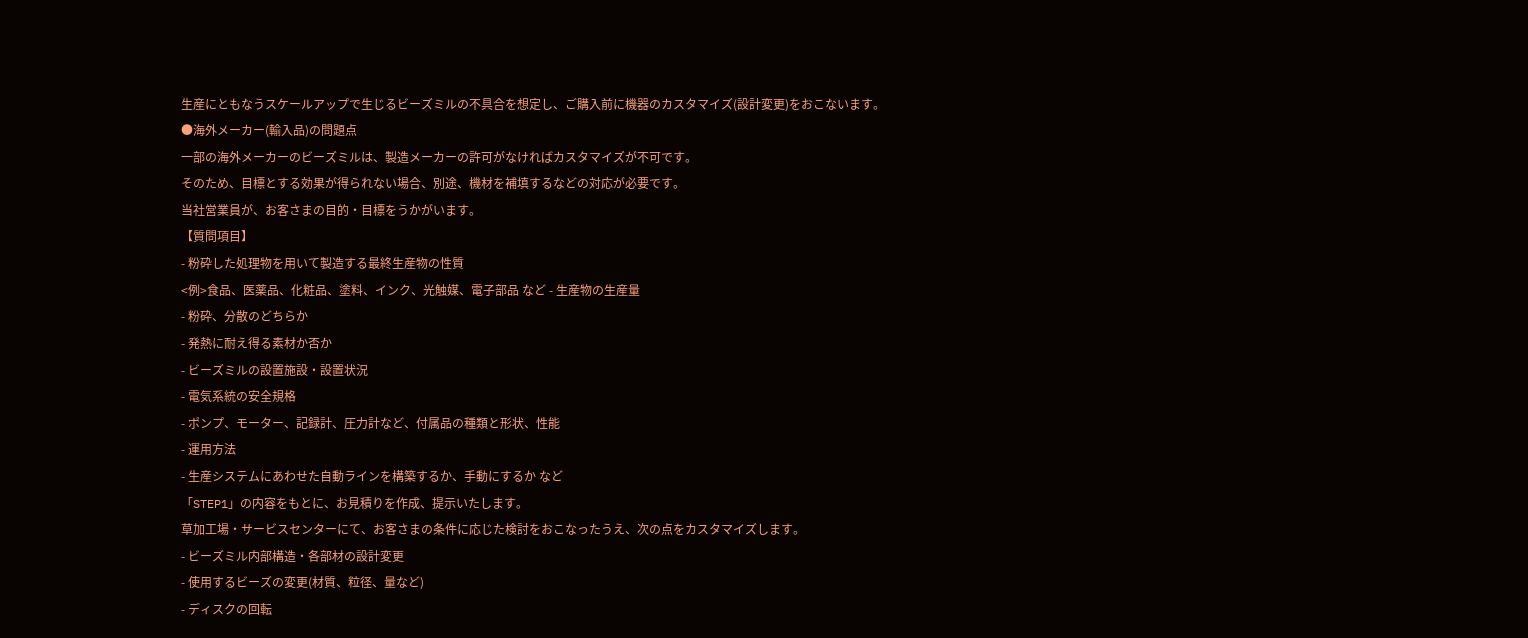生産にともなうスケールアップで生じるビーズミルの不具合を想定し、ご購入前に機器のカスタマイズ(設計変更)をおこないます。
●海外メーカー(輸入品)の問題点
一部の海外メーカーのビーズミルは、製造メーカーの許可がなければカスタマイズが不可です。
そのため、目標とする効果が得られない場合、別途、機材を補填するなどの対応が必要です。
当社営業員が、お客さまの目的・目標をうかがいます。
【質問項目】
- 粉砕した処理物を用いて製造する最終生産物の性質
<例>食品、医薬品、化粧品、塗料、インク、光触媒、電子部品 など - 生産物の生産量
- 粉砕、分散のどちらか
- 発熱に耐え得る素材か否か
- ビーズミルの設置施設・設置状況
- 電気系統の安全規格
- ポンプ、モーター、記録計、圧力計など、付属品の種類と形状、性能
- 運用方法
- 生産システムにあわせた自動ラインを構築するか、手動にするか など
「STEP1」の内容をもとに、お見積りを作成、提示いたします。
草加工場・サービスセンターにて、お客さまの条件に応じた検討をおこなったうえ、次の点をカスタマイズします。
- ビーズミル内部構造・各部材の設計変更
- 使用するビーズの変更(材質、粒径、量など)
- ディスクの回転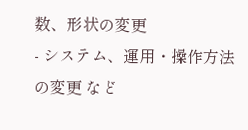数、形状の変更
- システム、運用・操作方法の変更 など